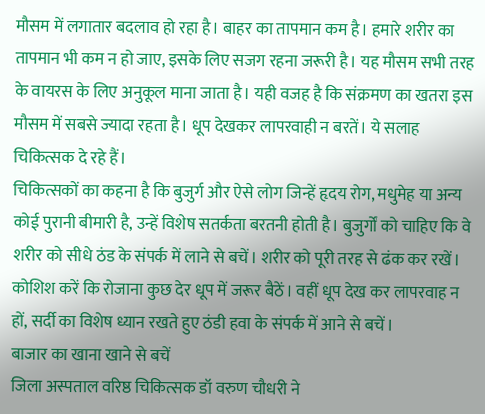मौसम में लगातार बदलाव हो रहा है। बाहर का तापमान कम है। हमारे शरीर का तापमान भी कम न हो जाए, इसके लिए सजग रहना जरूरी है। यह मौसम सभी तरह के वायरस के लिए अनुकूल माना जाता है। यही वजह है कि संक्रमण का खतरा इस मौसम में सबसे ज्यादा रहता है। धूप देखकर लापरवाही न बरतें। ये सलाह चिकित्सक दे रहे हैं।
चिकित्सकों का कहना है कि बुजुर्ग और ऐसे लोग जिन्हें हृदय रोग, मधुमेह या अन्य कोई पुरानी बीमारी है, उन्हें विशेष सतर्कता बरतनी होती है। बुजुर्गों को चाहिए कि वे शरीर को सीधे ठंड के संपर्क में लाने से बचें। शरीर को पूरी तरह से ढंक कर रखें। कोशिश करें कि रोजाना कुछ देर धूप में जरूर बैठें। वहीं धूप देख कर लापरवाह न हों, सर्दी का विशेष ध्यान रखते हुए ठंडी हवा के संपर्क में आने से बचें।
बाजार का खाना खाने से बचें
जिला अस्पताल वरिष्ठ चिकित्सक डॉ वरुण चौधरी ने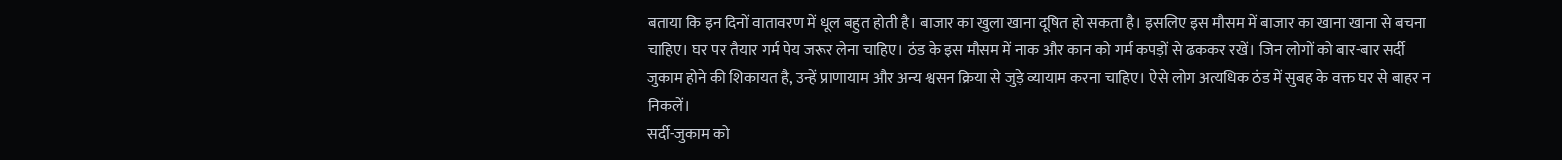बताया कि इन दिनों वातावरण में धूल बहुत होती है। बाजार का खुला खाना दूषित हो सकता है। इसलिए इस मौसम में बाजार का खाना खाना से बचना चाहिए। घर पर तैयार गर्म पेय जरूर लेना चाहिए। ठंड के इस मौसम में नाक और कान को गर्म कपड़ों से ढककर रखें। जिन लोगों को बार-बार सर्दी जुकाम होने की शिकायत है, उन्हें प्राणायाम और अन्य श्वसन क्रिया से जुड़े व्यायाम करना चाहिए। ऐसे लोग अत्यधिक ठंड में सुबह के वक्त घर से बाहर न निकलें।
सर्दी-जुकाम को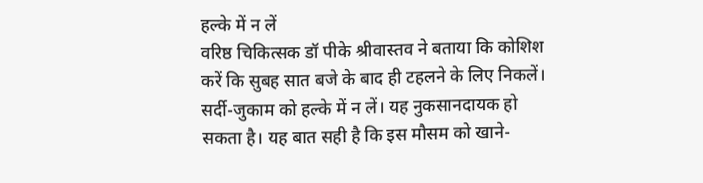हल्के में न लें
वरिष्ठ चिकित्सक डॉ पीके श्रीवास्तव ने बताया कि कोशिश करें कि सुबह सात बजे के बाद ही टहलने के लिए निकलें। सर्दी-जुकाम को हल्के में न लें। यह नुकसानदायक हो सकता है। यह बात सही है कि इस मौसम को खाने-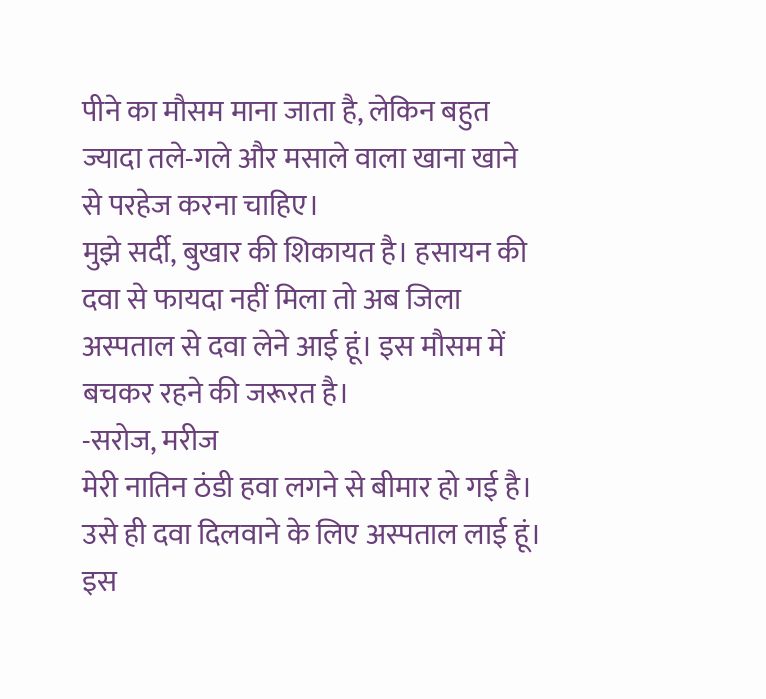पीने का मौसम माना जाता है, लेकिन बहुत ज्यादा तले-गले और मसाले वाला खाना खाने से परहेज करना चाहिए।
मुझे सर्दी, बुखार की शिकायत है। हसायन की दवा से फायदा नहीं मिला तो अब जिला अस्पताल से दवा लेने आई हूं। इस मौसम में बचकर रहने की जरूरत है।
-सरोज, मरीज
मेरी नातिन ठंडी हवा लगने से बीमार हो गई है। उसे ही दवा दिलवाने के लिए अस्पताल लाई हूं। इस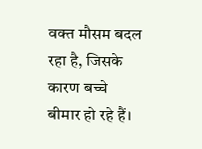वक्त मौसम बदल रहा है, जिसके कारण बच्चे बीमार हो रहे हैं।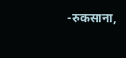-रुकसाना,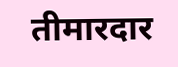तीमारदार